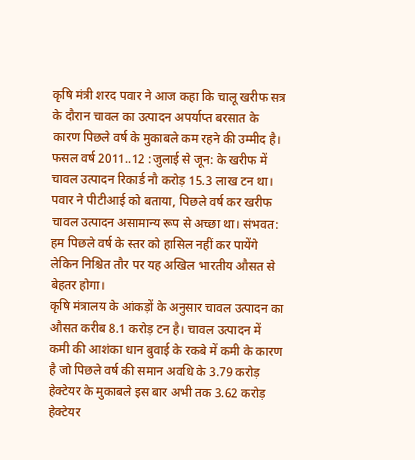कृषि मंत्री शरद पवार ने आज कहा कि चालू खरीफ सत्र के दौरान चावल का उत्पादन अपर्याप्त बरसात के कारण पिछले वर्ष के मुकाबले कम रहने की उम्मीद है।
फसल वर्ष 2011..12 :जुलाई से जून: के खरीफ में चावल उत्पादन रिकार्ड नौ करोड़ 15.3 लाख टन था।
पवार ने पीटीआई को बताया, पिछले वर्ष कर खरीफ चावल उत्पादन असामान्य रूप से अच्छा था। संभवत: हम पिछले वर्ष के स्तर को हासिल नहीं कर पायेंगे लेकिन निश्चित तौर पर यह अखिल भारतीय औसत से बेहतर होगा।
कृषि मंत्रालय के आंकड़ों के अनुसार चावल उत्पादन का औसत करीब 8.1 करोड़ टन है। चावल उत्पादन में कमी की आशंका धान बुवाई के रकबे में कमी के कारण है जो पिछले वर्ष की समान अवधि के 3.79 करोड़ हेक्टेयर के मुकाबले इस बार अभी तक 3.62 करोड़ हेक्टेयर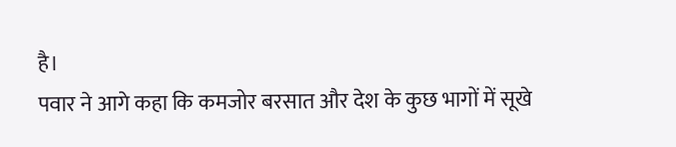है।
पवार ने आगे कहा कि कमजोर बरसात और देश के कुछ भागों में सूखे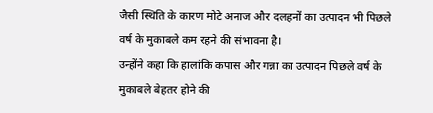जैसी स्थिति के कारण मोटे अनाज और दलहनों का उत्पादन भी पिछले वर्ष के मुकाबले कम रहने की संभावना है।
उन्होंने कहा कि हालांकि कपास और गन्ना का उत्पादन पिछले वर्ष के मुकाबले बेहतर होने की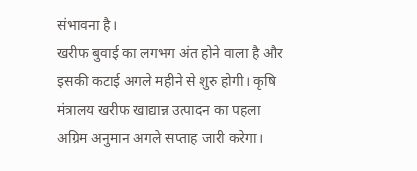संभावना है।
खरीफ बुवाई का लगभग अंत होने वाला है और इसकी कटाई अगले महीने से शुरु होगी। कृषि मंत्रालय खरीफ खाद्यान्न उत्पादन का पहला अग्रिम अनुमान अगले सप्ताह जारी करेगा।